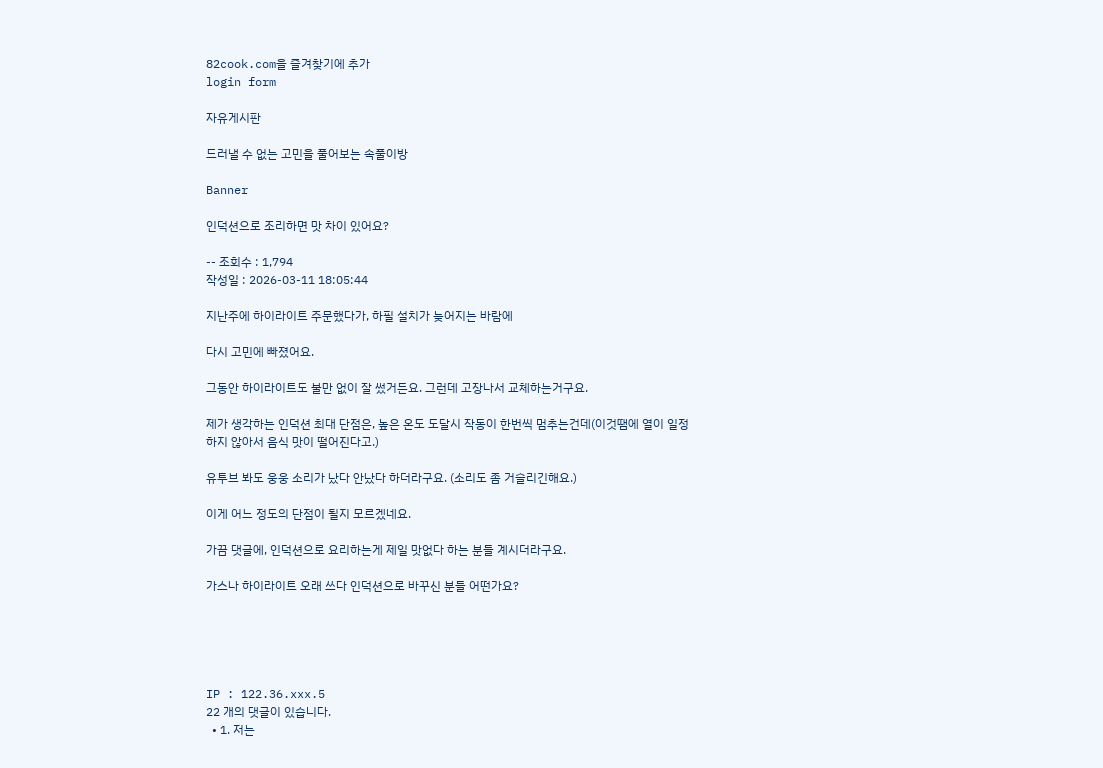82cook.com을 즐겨찾기에 추가
login form

자유게시판

드러낼 수 없는 고민을 풀어보는 속풀이방

Banner

인덕션으로 조리하면 맛 차이 있어요?

-- 조회수 : 1,794
작성일 : 2026-03-11 18:05:44

지난주에 하이라이트 주문했다가, 하필 설치가 늦어지는 바람에

다시 고민에 빠졌어요.

그동안 하이라이트도 불만 없이 잘 썼거든요. 그런데 고장나서 교체하는거구요.

제가 생각하는 인덕션 최대 단점은, 높은 온도 도달시 작동이 한번씩 멈추는건데(이것땜에 열이 일정하지 않아서 음식 맛이 떨어진다고.)

유투브 봐도 웅웅 소리가 났다 안났다 하더라구요. (소리도 좀 거슬리긴해요.)

이게 어느 정도의 단점이 될지 모르겠네요.

가끔 댓글에, 인덕션으로 요리하는게 제일 맛없다 하는 분들 계시더라구요.

가스나 하이라이트 오래 쓰다 인덕션으로 바꾸신 분들 어떤가요?





IP : 122.36.xxx.5
22 개의 댓글이 있습니다.
  • 1. 저는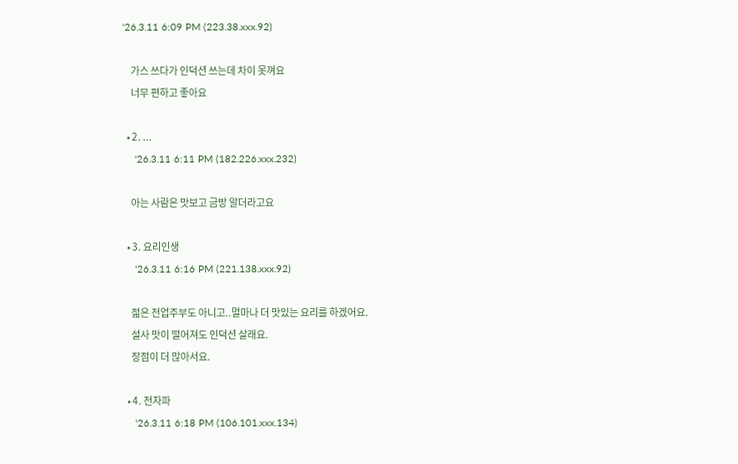'26.3.11 6:09 PM (223.38.xxx.92)

    가스 쓰다가 인덕션 쓰는데 차이 못껴요
    너무 편하고 좋아요

  • 2. ...
    '26.3.11 6:11 PM (182.226.xxx.232)

    아는 사람은 맛보고 금방 알더라고요

  • 3. 요리인생
    '26.3.11 6:16 PM (221.138.xxx.92)

    젊은 전업주부도 아니고..멀마나 더 맛있는 요리를 하겠어요.
    설사 맛이 떨어져도 인덕션 살래요.
    장점이 더 많아서요.

  • 4. 전자파
    '26.3.11 6:18 PM (106.101.xxx.134)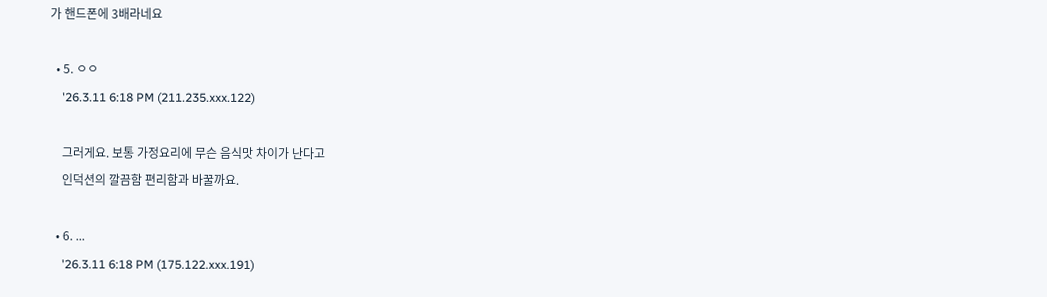가 핸드폰에 3배라네요

  • 5. ㅇㅇ
    '26.3.11 6:18 PM (211.235.xxx.122)

    그러게요. 보통 가정요리에 무슨 음식맛 차이가 난다고
    인덕션의 깔끔함 편리함과 바꿀까요.

  • 6. ...
    '26.3.11 6:18 PM (175.122.xxx.191)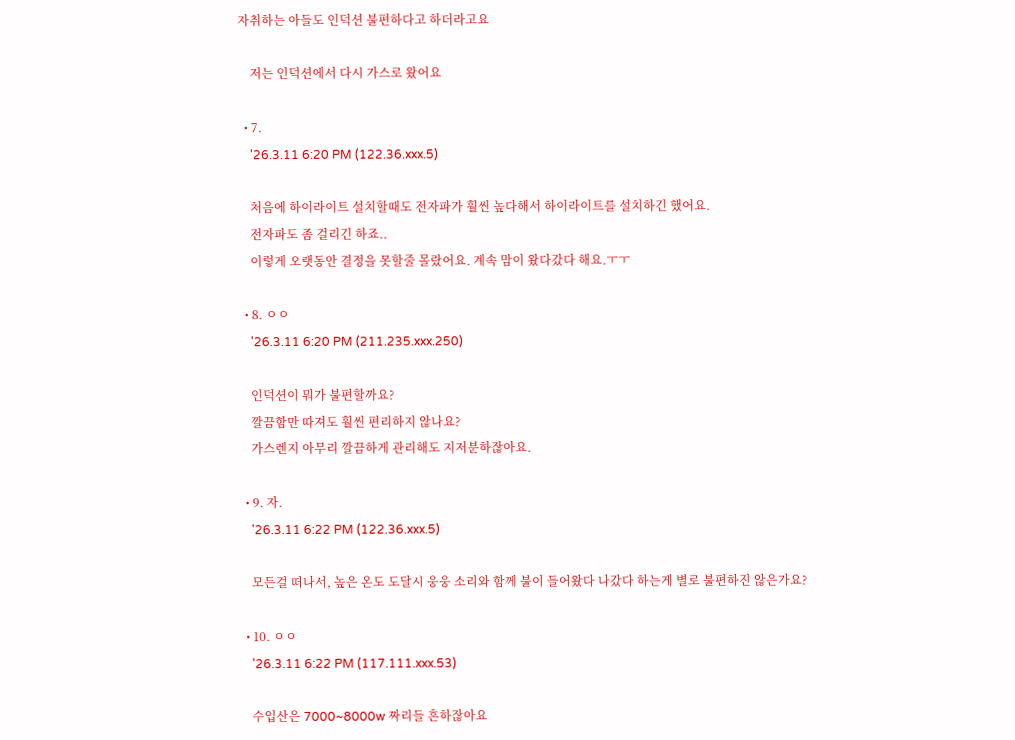자취하는 아들도 인덕션 불편하다고 하더라고요

    저는 인덕션에서 다시 가스로 왔어요

  • 7.
    '26.3.11 6:20 PM (122.36.xxx.5)

    처음에 하이라이트 설치할때도 전자파가 훨씬 높다해서 하이라이트를 설치하긴 했어요.
    전자파도 좀 걸리긴 하죠..
    이렇게 오랫동안 결정을 못할줄 몰랐어요. 계속 맘이 왔다갔다 해요.ㅜㅜ

  • 8. ㅇㅇ
    '26.3.11 6:20 PM (211.235.xxx.250)

    인덕션이 뭐가 불편할까요?
    깔끔함만 따져도 훨씬 편리하지 않나요?
    가스렌지 아무리 깔끔하게 관리해도 지저분하잖아요.

  • 9. 자.
    '26.3.11 6:22 PM (122.36.xxx.5)

    모든걸 떠나서, 높은 온도 도달시 웅웅 소리와 함께 불이 들어왔다 나갔다 하는게 별로 불편하진 않은가요?

  • 10. ㅇㅇ
    '26.3.11 6:22 PM (117.111.xxx.53)

    수입산은 7000~8000w 짜리들 흔하잖아요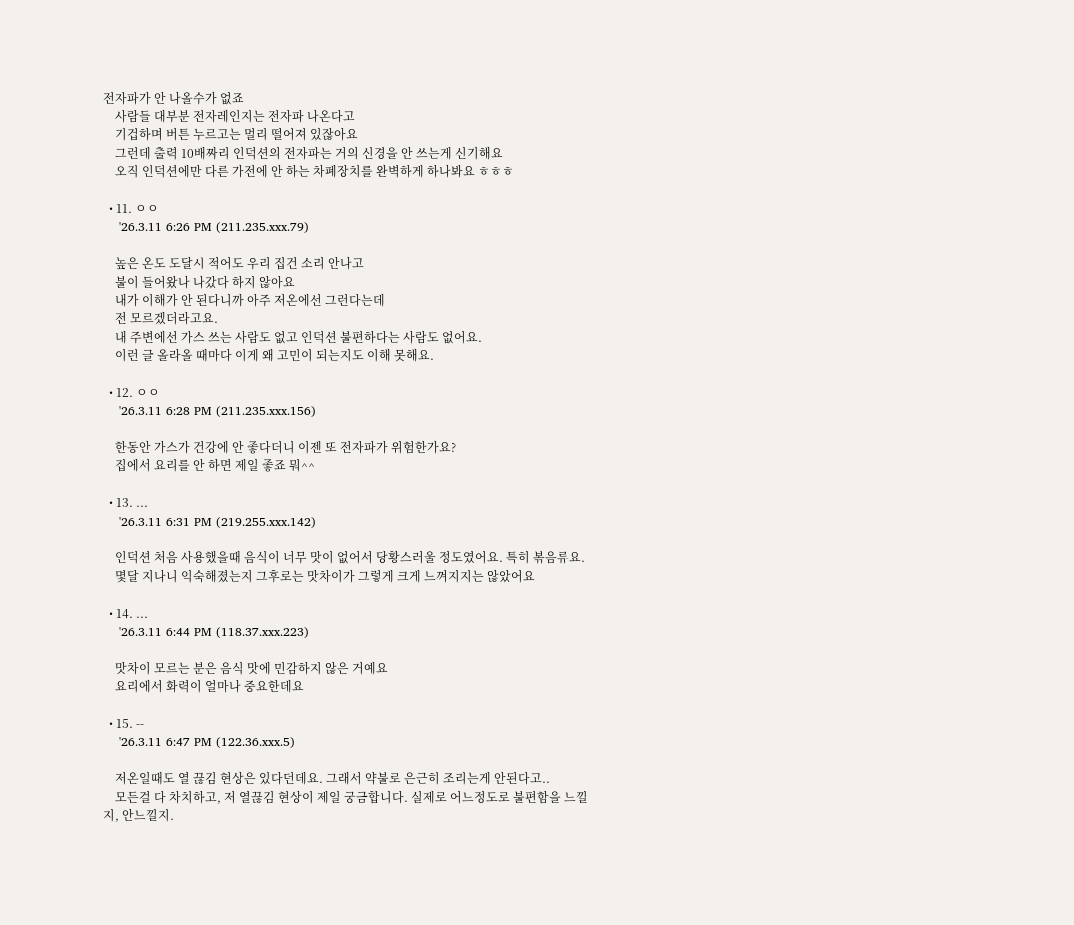전자파가 안 나올수가 없죠
    사람들 대부분 전자레인지는 전자파 나온다고
    기겁하며 버튼 누르고는 멀리 떨어져 있잖아요
    그런데 출력 10배짜리 인덕션의 전자파는 거의 신경을 안 쓰는게 신기해요
    오직 인덕션에만 다른 가전에 안 하는 차폐장치를 완벽하게 하나봐요 ㅎㅎㅎ

  • 11. ㅇㅇ
    '26.3.11 6:26 PM (211.235.xxx.79)

    높은 온도 도달시 적어도 우리 집건 소리 안나고
    불이 들어왔나 나갔다 하지 않아요
    내가 이해가 안 된다니까 아주 저온에선 그런다는데
    전 모르겠더라고요.
    내 주변에선 가스 쓰는 사람도 없고 인덕션 불편하다는 사람도 없어요.
    이런 글 올라올 때마다 이게 왜 고민이 되는지도 이해 못해요.

  • 12. ㅇㅇ
    '26.3.11 6:28 PM (211.235.xxx.156)

    한동안 가스가 건강에 안 좋다더니 이젠 또 전자파가 위험한가요?
    집에서 요리를 안 하면 제일 좋죠 뭐^^

  • 13. ...
    '26.3.11 6:31 PM (219.255.xxx.142)

    인덕션 처음 사용했을때 음식이 너무 맛이 없어서 당황스러울 정도였어요. 특히 볶음류요.
    몇달 지나니 익숙해졌는지 그후로는 맛차이가 그렇게 크게 느껴지지는 않았어요

  • 14. ...
    '26.3.11 6:44 PM (118.37.xxx.223)

    맛차이 모르는 분은 음식 맛에 민감하지 않은 거예요
    요리에서 화력이 얼마나 중요한데요

  • 15. --
    '26.3.11 6:47 PM (122.36.xxx.5)

    저온일때도 열 끊김 현상은 있다던데요. 그래서 약불로 은근히 조리는게 안된다고..
    모든걸 다 차치하고, 저 열끊김 현상이 제일 궁금합니다. 실제로 어느정도로 불편함을 느낄지, 안느낄지.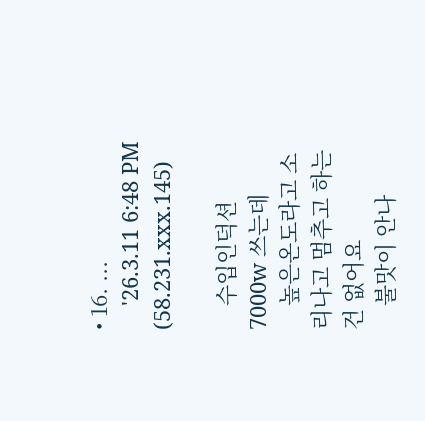• 16. ...
    '26.3.11 6:48 PM (58.231.xxx.145)

    수입인덕션 7000w 쓰는데
    높은온도라고 소리나고 멈추고 하는건 없어요
    불맛이 안나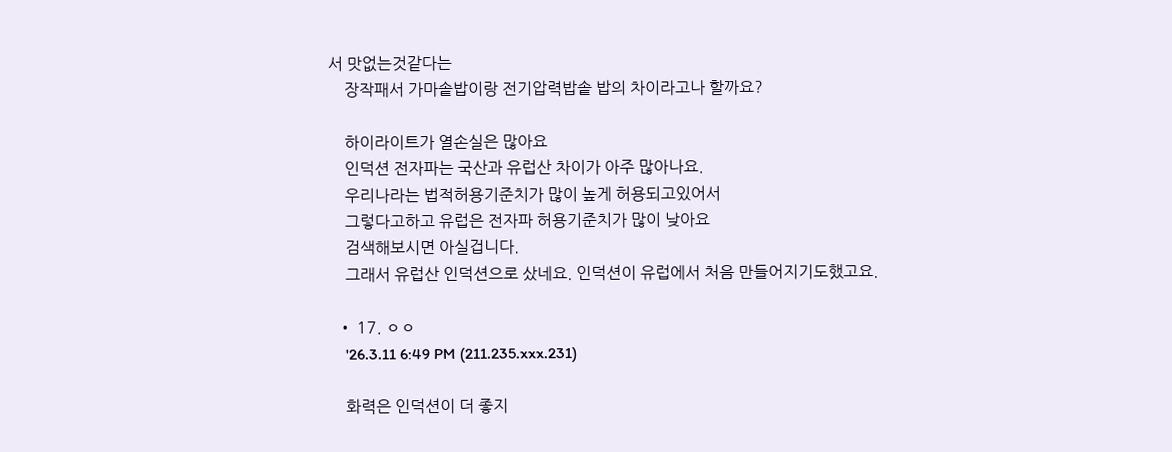서 맛없는것같다는
    장작패서 가마솥밥이랑 전기압력밥솥 밥의 차이라고나 할까요?

    하이라이트가 열손실은 많아요
    인덕션 전자파는 국산과 유럽산 차이가 아주 많아나요.
    우리나라는 법적허용기준치가 많이 높게 허용되고있어서
    그렇다고하고 유럽은 전자파 허용기준치가 많이 낮아요
    검색해보시면 아실겁니다.
    그래서 유럽산 인덕션으로 샀네요. 인덕션이 유럽에서 처음 만들어지기도했고요.

  • 17. ㅇㅇ
    '26.3.11 6:49 PM (211.235.xxx.231)

    화력은 인덕션이 더 좋지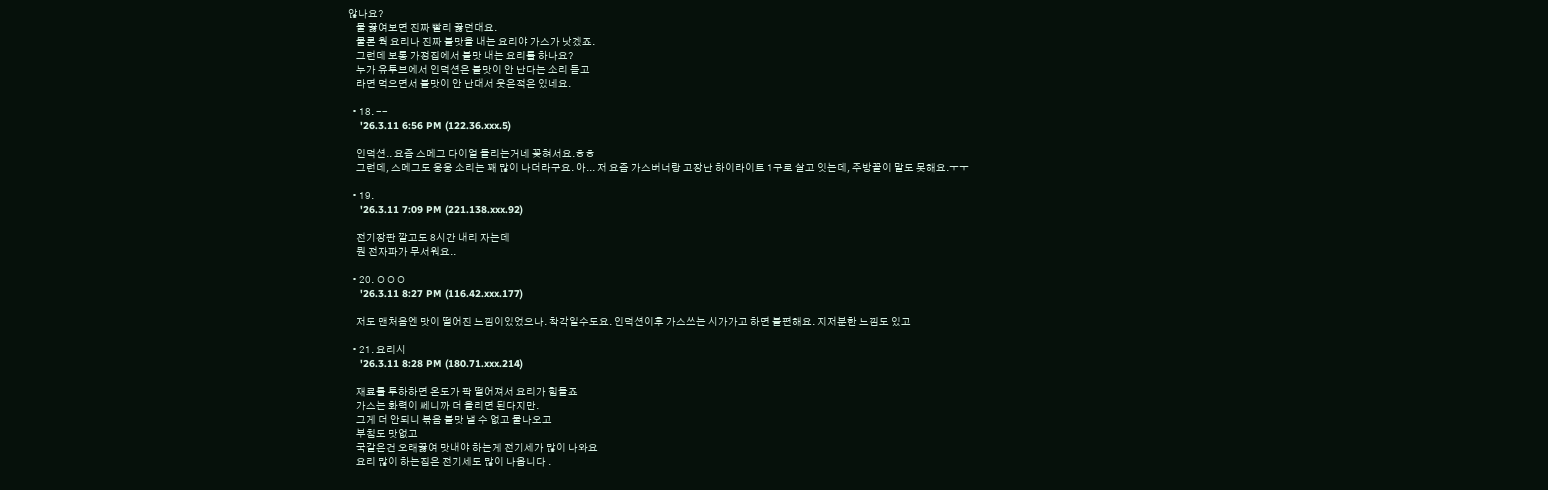않나요?
    물 끓여보면 진짜 빨리 끓던대요.
    물론 웍 요리나 진짜 불맛을 내는 요리야 가스가 낫겠죠.
    그런데 보통 가정집에서 불맛 내는 요리를 하나요?
    누가 유투브에서 인덕션은 불맛이 안 난다는 소리 듣고
    라면 먹으면서 불맛이 안 난대서 웃은적은 있네요.

  • 18. --
    '26.3.11 6:56 PM (122.36.xxx.5)

    인덕션.. 요즘 스메그 다이얼 돌리는거네 꽂혀서요.ㅎㅎ
    그런데, 스메그도 웅웅 소리는 꽤 많이 나더라구요. 아... 저 요즘 가스버너랑 고장난 하이라이트 1구로 살고 잇는데, 주방꼴이 말도 못해요.ㅜㅜ

  • 19.
    '26.3.11 7:09 PM (221.138.xxx.92)

    전기장판 깔고도 8시간 내리 자는데
    뭔 전자파가 무서워요..

  • 20. ㅇㅇㅇ
    '26.3.11 8:27 PM (116.42.xxx.177)

    저도 맨처음엔 맛이 떨어진 느낌이있었으나. 착각일수도요. 인덕션이후 가스쓰는 시가가고 하면 불편해요. 지저분한 느낌도 있고

  • 21. 요리시
    '26.3.11 8:28 PM (180.71.xxx.214)

    재료를 투하하면 온도가 팍 떨어져서 요리가 힘들죠
    가스는 화력이 쎄니까 더 올리면 된다지만.
    그게 더 안되니 볶음 불맛 낼 수 없고 물나오고
    부침도 맛없고
    국같은건 오래끓여 맛내야 하는게 전기세가 많이 나와요
    요리 많이 하는집은 전기세도 많이 나옵니다 .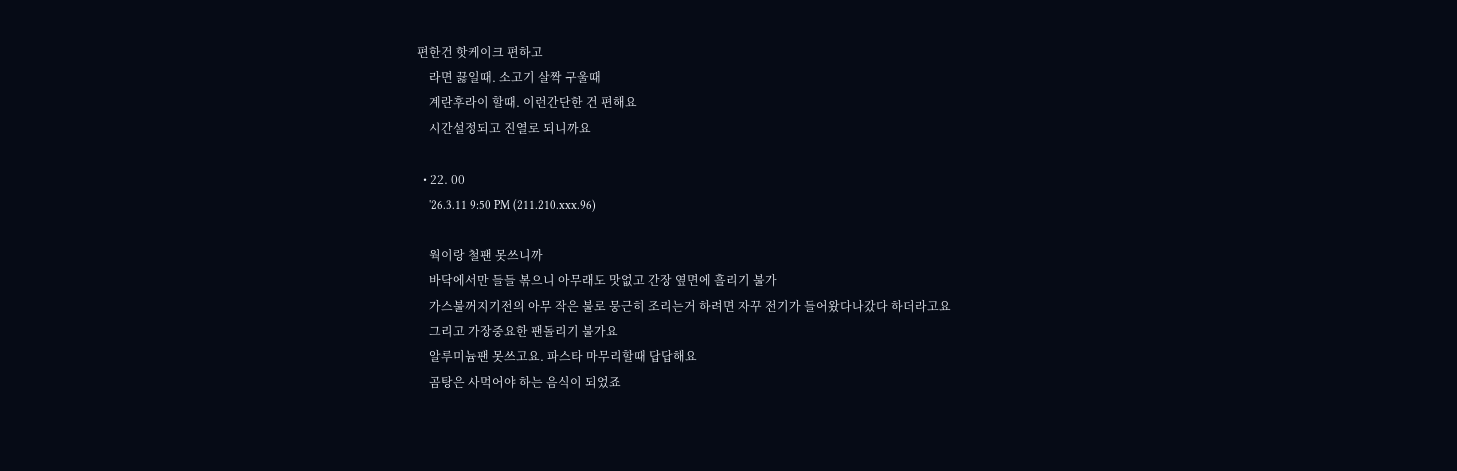편한건 핫케이크 편하고
    라면 끓일때. 소고기 살짝 구울때
    계란후라이 할때. 이런간단한 건 편해요
    시간설정되고 진열로 되니까요

  • 22. 00
    '26.3.11 9:50 PM (211.210.xxx.96)

    웍이랑 철팬 못쓰니까
    바닥에서만 들들 볶으니 아무래도 맛없고 간장 옆면에 흘리기 불가
    가스불꺼지기전의 아무 작은 불로 뭉근히 조리는거 하려면 자꾸 전기가 들어왔다나갔다 하더라고요
    그리고 가장중요한 팬돌리기 불가요
    알루미늄팬 못쓰고요. 파스타 마무리할때 답답해요
    곰탕은 사먹어야 하는 음식이 되었죠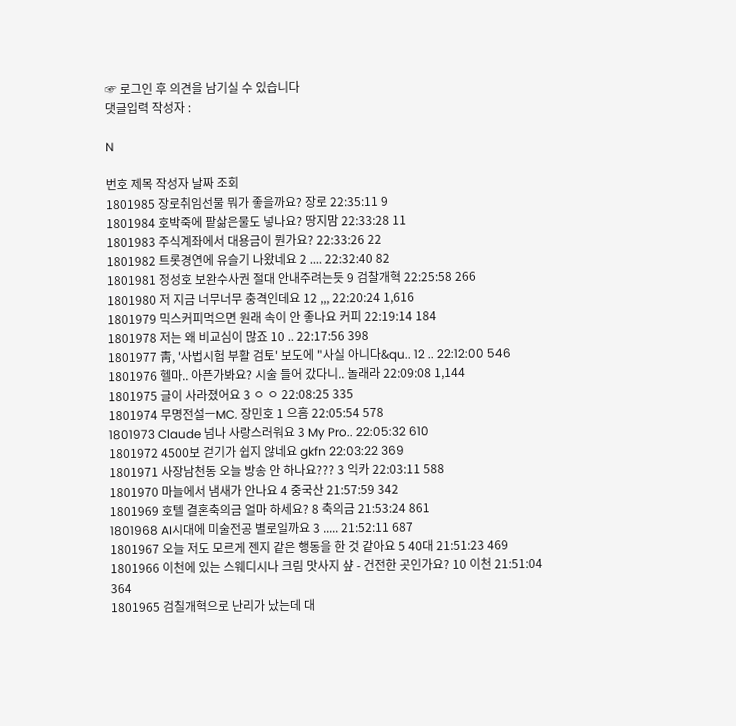☞ 로그인 후 의견을 남기실 수 있습니다
댓글입력 작성자 :

N

번호 제목 작성자 날짜 조회
1801985 장로취임선물 뭐가 좋을까요? 장로 22:35:11 9
1801984 호박죽에 팥삶은물도 넣나요? 땅지맘 22:33:28 11
1801983 주식계좌에서 대용금이 뭔가요? 22:33:26 22
1801982 트롯경연에 유슬기 나왔네요 2 .... 22:32:40 82
1801981 정성호 보완수사권 절대 안내주려는듯 9 검찰개혁 22:25:58 266
1801980 저 지금 너무너무 충격인데요 12 ,,, 22:20:24 1,616
1801979 믹스커피먹으면 원래 속이 안 좋나요 커피 22:19:14 184
1801978 저는 왜 비교심이 많죠 10 .. 22:17:56 398
1801977 靑, '사법시험 부활 검토' 보도에 "사실 아니다&qu.. 12 .. 22:12:00 546
1801976 헬마.. 아픈가봐요? 시술 들어 갔다니.. 놀래라 22:09:08 1,144
1801975 글이 사라졌어요 3 ㅇ ㅇ 22:08:25 335
1801974 무명전설ㅡMC. 장민호 1 으흠 22:05:54 578
1801973 Claude 넘나 사랑스러워요 3 My Pro.. 22:05:32 610
1801972 4500보 걷기가 쉽지 않네요 gkfn 22:03:22 369
1801971 사장남천동 오늘 방송 안 하나요??? 3 익카 22:03:11 588
1801970 마늘에서 냄새가 안나요 4 중국산 21:57:59 342
1801969 호텔 결혼축의금 얼마 하세요? 8 축의금 21:53:24 861
1801968 AI시대에 미술전공 별로일까요 3 ..... 21:52:11 687
1801967 오늘 저도 모르게 젠지 같은 행동을 한 것 같아요 5 40대 21:51:23 469
1801966 이천에 있는 스웨디시나 크림 맛사지 샾 - 건전한 곳인가요? 10 이천 21:51:04 364
1801965 검칠개혁으로 난리가 났는데 대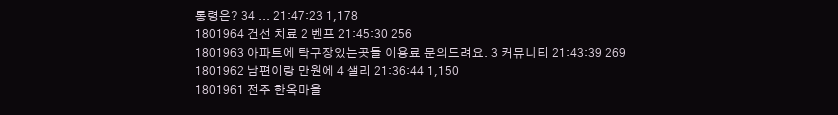통령은? 34 ... 21:47:23 1,178
1801964 건선 치료 2 벤프 21:45:30 256
1801963 아파트에 탁구장있는곳들 이용료 문의드려요. 3 커뮤니티 21:43:39 269
1801962 남편이랑 만원에 4 샐리 21:36:44 1,150
1801961 전주 한옥마을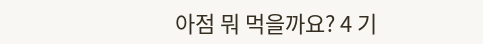아점 뭐 먹을까요? 4 기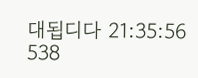대됩디다 21:35:56 538